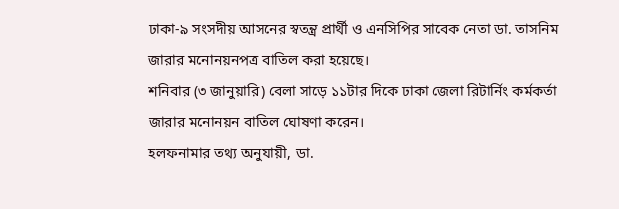ঢাকা-৯ সংসদীয় আসনের স্বতন্ত্র প্রার্থী ও এনসিপির সাবেক নেতা ডা. তাসনিম জারার মনোনয়নপত্র বাতিল করা হয়েছে।
শনিবার (৩ জানুয়ারি) বেলা সাড়ে ১১টার দিকে ঢাকা জেলা রিটার্নিং কর্মকর্তা জারার মনোনয়ন বাতিল ঘোষণা করেন।
হলফনামার তথ্য অনুযায়ী, ডা.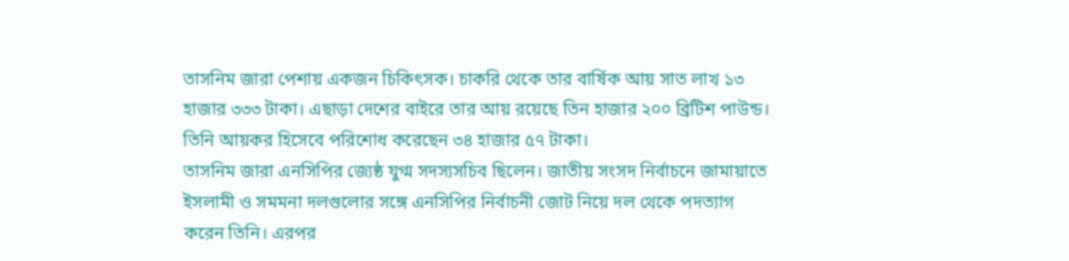তাসনিম জারা পেশায় একজন চিকিৎসক। চাকরি থেকে তার বার্ষিক আয় সাত লাখ ১৩ হাজার ৩৩৩ টাকা। এছাড়া দেশের বাইরে তার আয় রয়েছে তিন হাজার ২০০ ব্রিটিশ পাউন্ড। তিনি আয়কর হিসেবে পরিশোধ করেছেন ৩৪ হাজার ৫৭ টাকা।
তাসনিম জারা এনসিপির জ্যেষ্ঠ যুগ্ম সদস্যসচিব ছিলেন। জাতীয় সংসদ নির্বাচনে জামায়াতে ইসলামী ও সমমনা দলগুলোর সঙ্গে এনসিপির নির্বাচনী জোট নিয়ে দল থেকে পদত্যাগ করেন তিনি। এরপর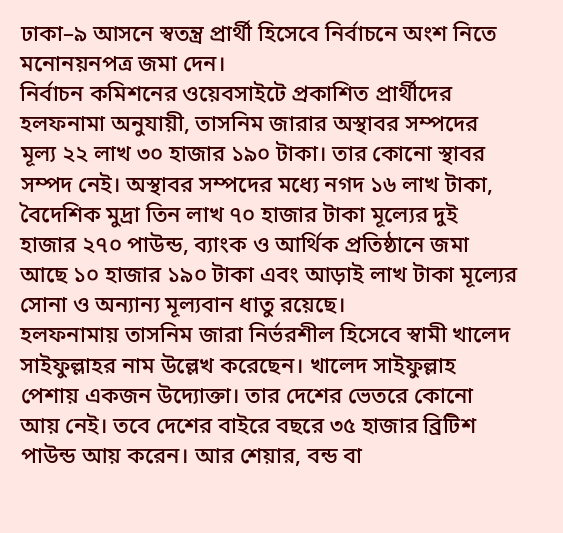ঢাকা–৯ আসনে স্বতন্ত্র প্রার্থী হিসেবে নির্বাচনে অংশ নিতে মনোনয়নপত্র জমা দেন।
নির্বাচন কমিশনের ওয়েবসাইটে প্রকাশিত প্রার্থীদের হলফনামা অনুযায়ী, তাসনিম জারার অস্থাবর সম্পদের মূল্য ২২ লাখ ৩০ হাজার ১৯০ টাকা। তার কোনো স্থাবর সম্পদ নেই। অস্থাবর সম্পদের মধ্যে নগদ ১৬ লাখ টাকা, বৈদেশিক মুদ্রা তিন লাখ ৭০ হাজার টাকা মূল্যের দুই হাজার ২৭০ পাউন্ড, ব্যাংক ও আর্থিক প্রতিষ্ঠানে জমা আছে ১০ হাজার ১৯০ টাকা এবং আড়াই লাখ টাকা মূল্যের সোনা ও অন্যান্য মূল্যবান ধাতু রয়েছে।
হলফনামায় তাসনিম জারা নির্ভরশীল হিসেবে স্বামী খালেদ সাইফুল্লাহর নাম উল্লেখ করেছেন। খালেদ সাইফুল্লাহ পেশায় একজন উদ্যোক্তা। তার দেশের ভেতরে কোনো আয় নেই। তবে দেশের বাইরে বছরে ৩৫ হাজার ব্রিটিশ পাউন্ড আয় করেন। আর শেয়ার, বন্ড বা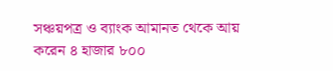সঞ্চয়পত্র ও ব্যাংক আমানত থেকে আয় করেন ৪ হাজার ৮০০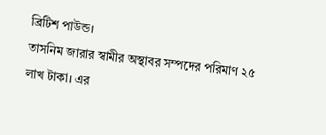ব্রিটিশ পাউন্ড।
তাসনিম জারার স্বামীর অস্থাবর সম্পদের পরিমাণ ২৫ লাখ টাকা। এর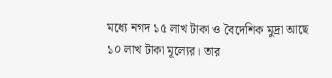মধ্যে নগদ ১৫ লাখ টাকা ও বৈদেশিক মুদ্রা আছে ১০ লাখ টাকা মূল্যের। তার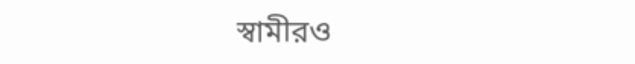স্বামীরও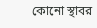কোনো স্থাবর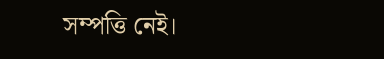সম্পত্তি নেই।